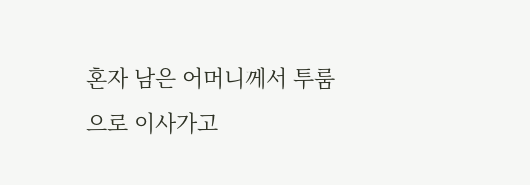혼자 남은 어머니께서 투룸으로 이사가고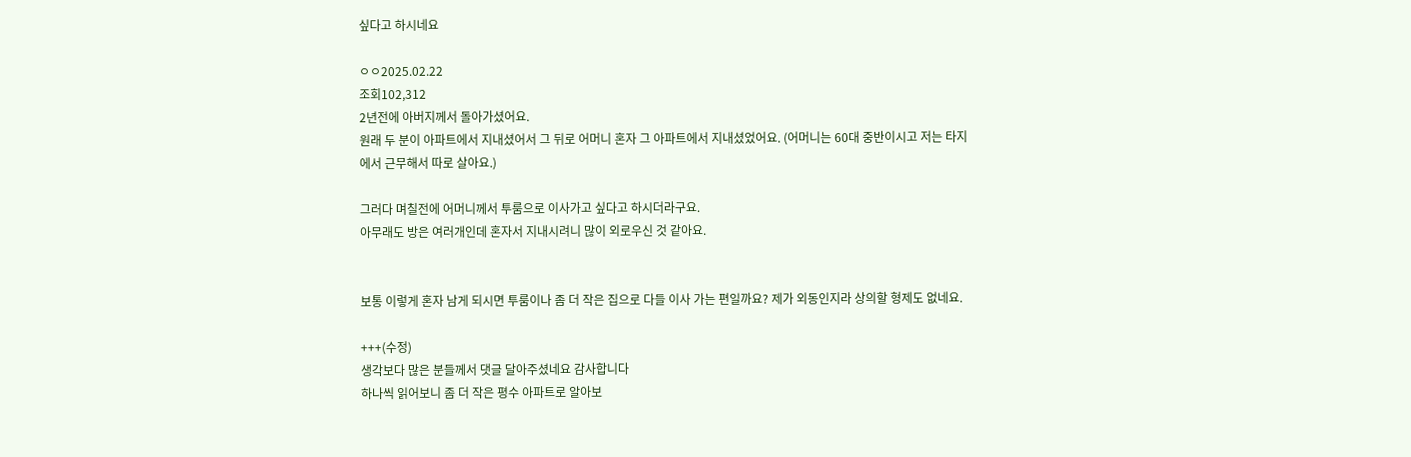싶다고 하시네요

ㅇㅇ2025.02.22
조회102,312
2년전에 아버지께서 돌아가셨어요.
원래 두 분이 아파트에서 지내셨어서 그 뒤로 어머니 혼자 그 아파트에서 지내셨었어요. (어머니는 60대 중반이시고 저는 타지에서 근무해서 따로 살아요.)

그러다 며칠전에 어머니께서 투룸으로 이사가고 싶다고 하시더라구요.
아무래도 방은 여러개인데 혼자서 지내시려니 많이 외로우신 것 같아요.


보통 이렇게 혼자 남게 되시면 투룸이나 좀 더 작은 집으로 다들 이사 가는 편일까요? 제가 외동인지라 상의할 형제도 없네요.

+++(수정)
생각보다 많은 분들께서 댓글 달아주셨네요 감사합니다
하나씩 읽어보니 좀 더 작은 평수 아파트로 알아보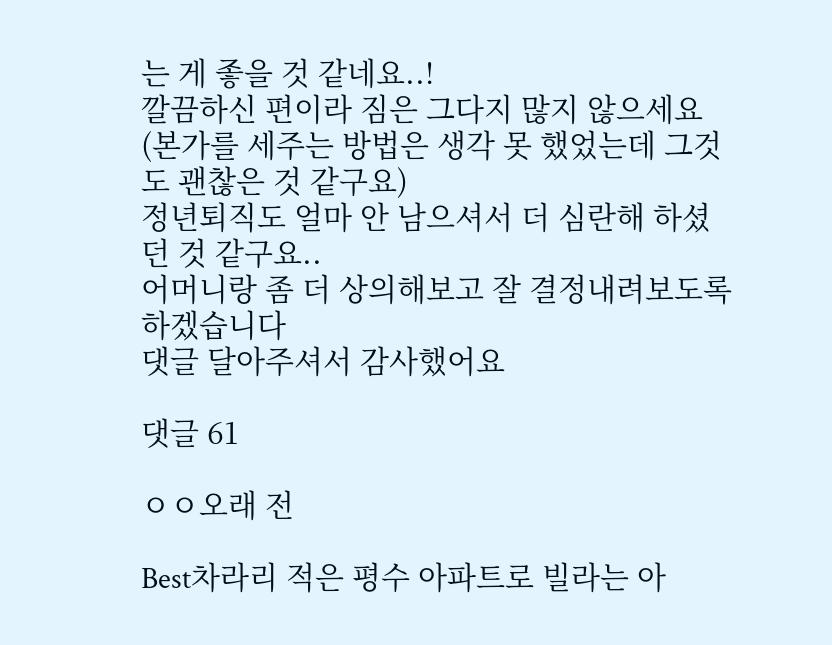는 게 좋을 것 같네요..!
깔끔하신 편이라 짐은 그다지 많지 않으세요 (본가를 세주는 방법은 생각 못 했었는데 그것도 괜찮은 것 같구요)
정년퇴직도 얼마 안 남으셔서 더 심란해 하셨던 것 같구요..
어머니랑 좀 더 상의해보고 잘 결정내려보도록 하겠습니다
댓글 달아주셔서 감사했어요

댓글 61

ㅇㅇ오래 전

Best차라리 적은 평수 아파트로 빌라는 아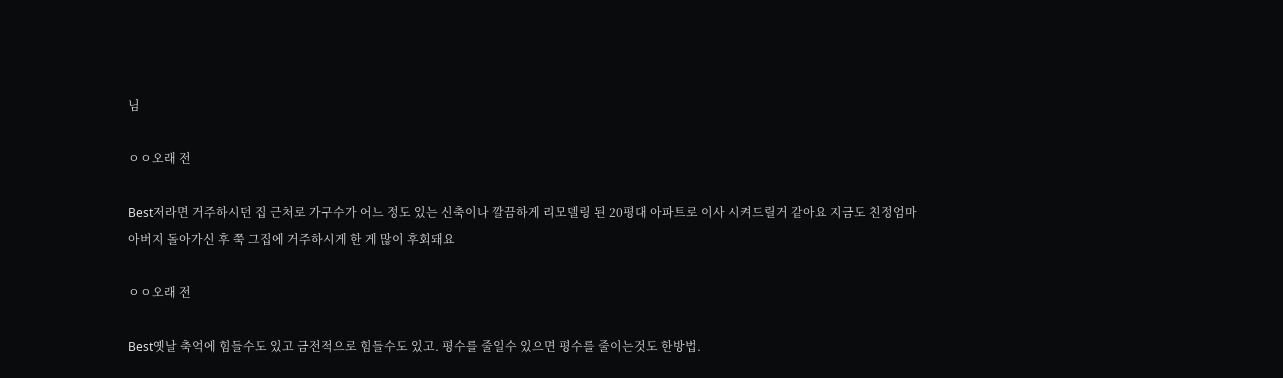님

ㅇㅇ오래 전

Best저라면 거주하시던 집 근처로 가구수가 어느 정도 있는 신축이나 깔끔하게 리모델링 된 20평대 아파트로 이사 시켜드릴거 같아요 지금도 친정엄마 아버지 돌아가신 후 쭉 그집에 거주하시게 한 게 많이 후회돼요

ㅇㅇ오래 전

Best옛날 축억에 힘들수도 있고 금전적으로 힘들수도 있고. 평수를 줄일수 있으면 평수를 줄이는것도 한방법.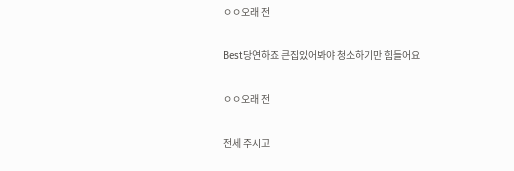ㅇㅇ오래 전

Best당연하죠 큰집있어봐야 청소하기만 힘들어요

ㅇㅇ오래 전

전세 주시고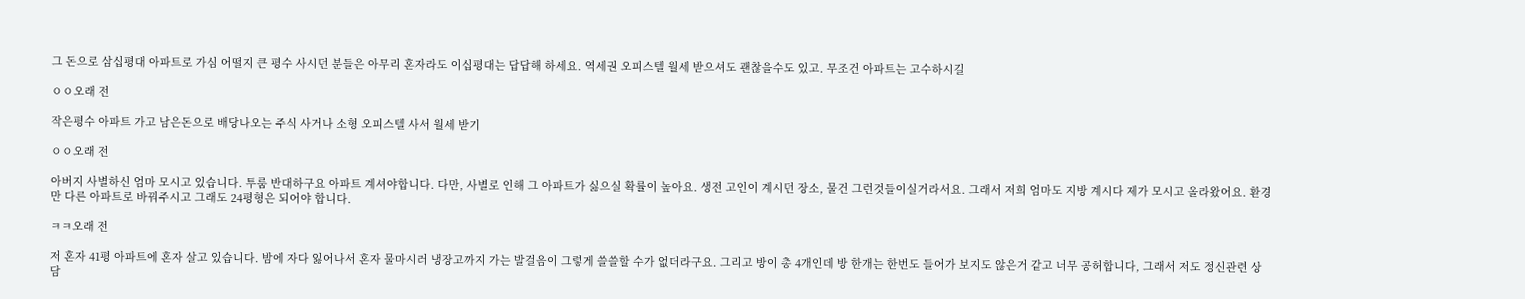그 돈으로 삼십평대 아파트로 가심 어떨지 큰 평수 사시던 분들은 아무리 혼자라도 이십평대는 답답해 하세요. 역세권 오피스텔 월세 받으셔도 괜찮을수도 있고. 무조건 아파트는 고수하시길

ㅇㅇ오래 전

작은평수 아파트 가고 남은돈으로 배당나오는 주식 사거나 소형 오피스텔 사서 월세 받기

ㅇㅇ오래 전

아버지 사별하신 엄마 모시고 있습니다. 투룸 반대하구요 아파트 계셔야합니다. 다만, 사별로 인해 그 아파트가 싫으실 확률이 높아요. 생전 고인이 계시던 장소, 물건 그런것들이실거라서요. 그래서 저희 엄마도 지방 계시다 제가 모시고 올라왔어요. 환경만 다른 아파트로 바꿔주시고 그래도 24평형은 되어야 합니다.

ㅋㅋ오래 전

저 혼자 41평 아파트에 혼자 살고 있습니다. 밤에 자다 잃어나서 혼자 물마시러 냉장고까지 가는 발걸음이 그렇게 쓸쓸할 수가 없더라구요. 그리고 방이 총 4개인데 방 한개는 한번도 들어가 보지도 않은거 같고 너무 공허합니다, 그래서 저도 정신관련 상담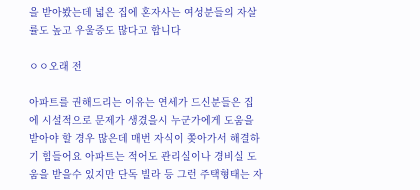을 받아봤는데 넓은 집에 혼자사는 여성분들의 자살률도 높고 우울증도 많다고 합니다

ㅇㅇ오래 전

아파트를 권해드리는 이유는 연세가 드신분들은 집에 시설적으로 문제가 생겼을시 누군가에게 도움을 받아야 할 경우 많은데 매번 자식이 쫒아가서 해결하기 힘들어요 아파트는 적어도 관리실이나 경비실 도움을 받을수 있지만 단독 빌라 등 그런 주택형태는 자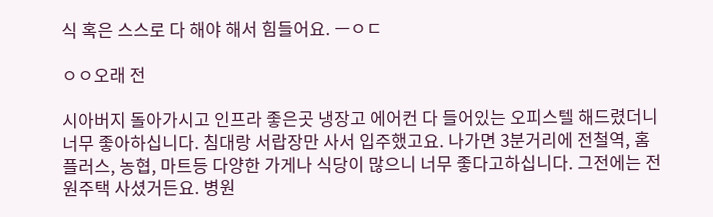식 혹은 스스로 다 해야 해서 힘들어요. ㅡㅇㄷ

ㅇㅇ오래 전

시아버지 돌아가시고 인프라 좋은곳 냉장고 에어컨 다 들어있는 오피스텔 해드렸더니 너무 좋아하십니다. 침대랑 서랍장만 사서 입주했고요. 나가면 3분거리에 전철역, 홈플러스, 농협, 마트등 다양한 가게나 식당이 많으니 너무 좋다고하십니다. 그전에는 전원주택 사셨거든요. 병원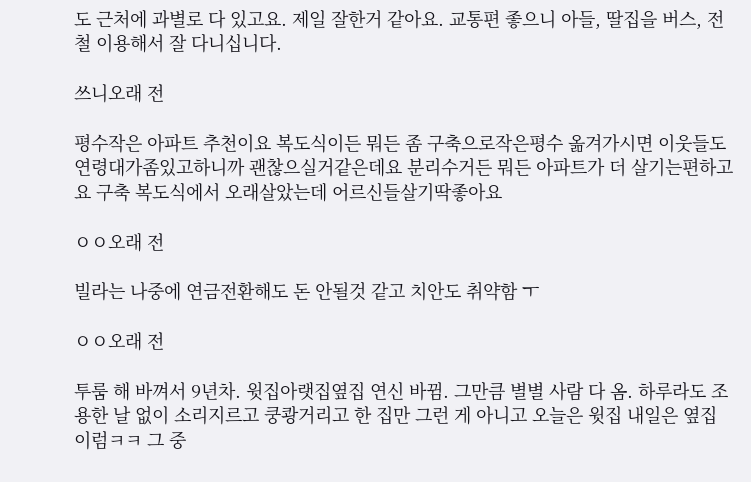도 근처에 과별로 다 있고요. 제일 잘한거 같아요. 교통편 좋으니 아들, 딸집을 버스, 전철 이용해서 잘 다니십니다.

쓰니오래 전

평수작은 아파트 추천이요 복도식이든 뭐든 좀 구축으로작은평수 옮겨가시면 이웃들도 연령대가좀있고하니까 괜찮으실거같은데요 분리수거든 뭐든 아파트가 더 살기는편하고요 구축 복도식에서 오래살았는데 어르신들살기딱좋아요

ㅇㅇ오래 전

빌라는 나중에 연금전환해도 돈 안될것 같고 치안도 취약함 ㅜ

ㅇㅇ오래 전

투룸 해 바껴서 9년차. 윗집아랫집옆집 연신 바뀜. 그만큼 별별 사람 다 옴. 하루라도 조용한 날 없이 소리지르고 쿵쾅거리고 한 집만 그런 게 아니고 오늘은 윗집 내일은 옆집 이럼ㅋㅋ 그 중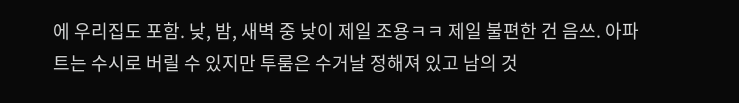에 우리집도 포함. 낮, 밤, 새벽 중 낮이 제일 조용ㅋㅋ 제일 불편한 건 음쓰. 아파트는 수시로 버릴 수 있지만 투룸은 수거날 정해져 있고 남의 것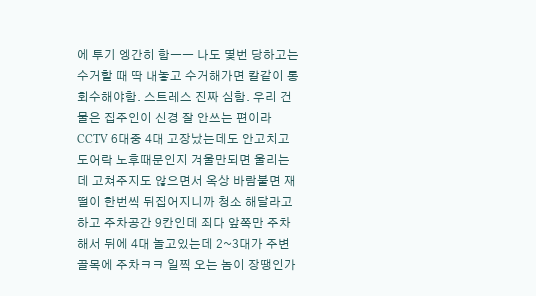에 투기 엥간히 함ㅡㅡ 나도 몇번 당하고는 수거할 때 딱 내놓고 수거해가면 칼같이 통 회수해야함. 스트레스 진짜 심함. 우리 건물은 집주인이 신경 잘 안쓰는 편이라 CCTV 6대중 4대 고장났는데도 안고치고 도어락 노후때문인지 겨울만되면 울리는데 고쳐주지도 않으면서 옥상 바람불면 재떨이 한번씩 뒤집어지니까 청소 해달라고 하고 주차공간 9칸인데 죄다 앞쪽만 주차해서 뒤에 4대 놀고있는데 2~3대가 주변 골목에 주차ㅋㅋ 일찍 오는 놈이 장땡인가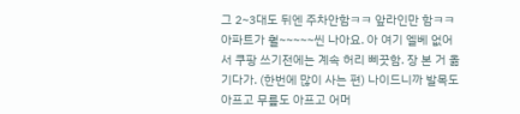그 2~3대도 뒤엔 주차안함ㅋㅋ 앞라인만 함ㅋㅋ 아파트가 훨~~~~~씬 나아요. 아 여기 엘베 없어서 쿠팡 쓰기전에는 계속 허리 삐끗함. 장 본 거 옮기다가. (한번에 많이 사는 편) 나이드니까 발목도 아프고 무릎도 아프고 어머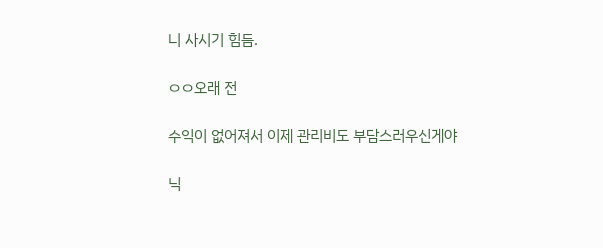니 사시기 힘듬.

ㅇㅇ오래 전

수익이 없어져서 이제 관리비도 부담스러우신게야

닉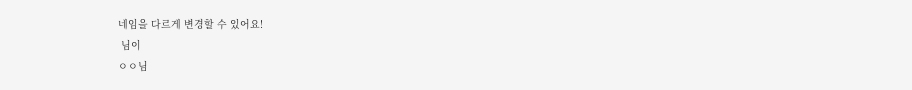네임을 다르게 변경할 수 있어요!
 님이
ㅇㅇ님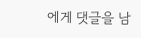에게 댓글을 남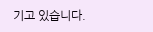기고 있습니다.